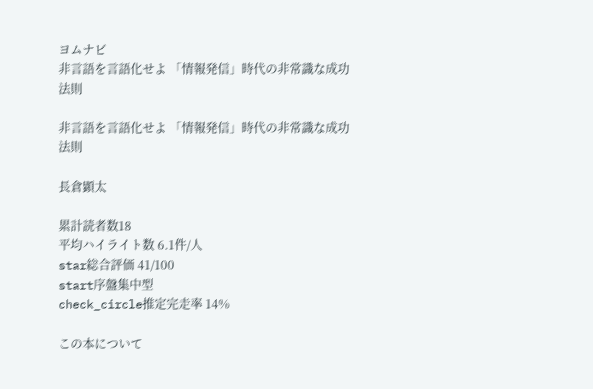ヨムナビ
非言語を言語化せよ 「情報発信」時代の非常識な成功法則

非言語を言語化せよ 「情報発信」時代の非常識な成功法則

長倉顕太

累計読者数18
平均ハイライト数 6.1件/人
star総合評価 41/100
start序盤集中型
check_circle推定完走率 14%

この本について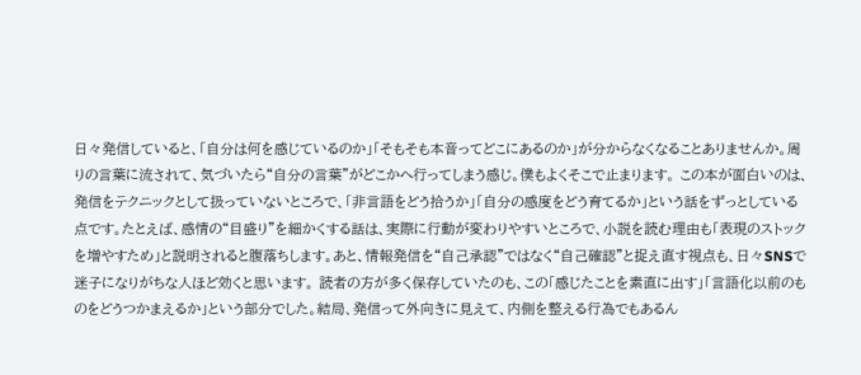日々発信していると、「自分は何を感じているのか」「そもそも本音ってどこにあるのか」が分からなくなることありませんか。周りの言葉に流されて、気づいたら“自分の言葉”がどこかへ行ってしまう感じ。僕もよくそこで止まります。 この本が面白いのは、発信をテクニックとして扱っていないところで、「非言語をどう拾うか」「自分の感度をどう育てるか」という話をずっとしている点です。たとえば、感情の“目盛り”を細かくする話は、実際に行動が変わりやすいところで、小説を読む理由も「表現のストックを増やすため」と説明されると腹落ちします。あと、情報発信を“自己承認”ではなく“自己確認”と捉え直す視点も、日々SNSで迷子になりがちな人ほど効くと思います。 読者の方が多く保存していたのも、この「感じたことを素直に出す」「言語化以前のものをどうつかまえるか」という部分でした。結局、発信って外向きに見えて、内側を整える行為でもあるん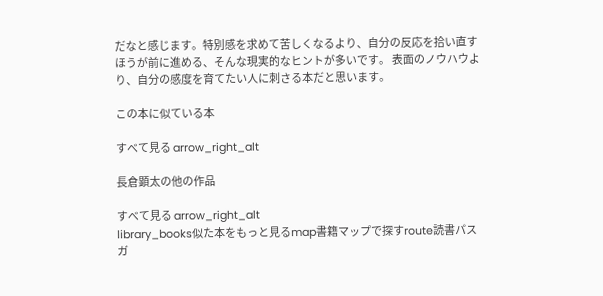だなと感じます。特別感を求めて苦しくなるより、自分の反応を拾い直すほうが前に進める、そんな現実的なヒントが多いです。 表面のノウハウより、自分の感度を育てたい人に刺さる本だと思います。

この本に似ている本

すべて見る arrow_right_alt

長倉顕太の他の作品

すべて見る arrow_right_alt
library_books似た本をもっと見るmap書籍マップで探すroute読書パスガ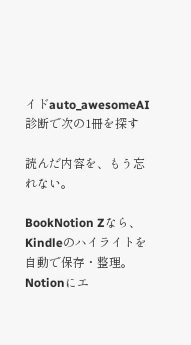イドauto_awesomeAI診断で次の1冊を探す

読んだ内容を、もう忘れない。

BookNotion Zなら、Kindleのハイライトを自動で保存・整理。Notionにエ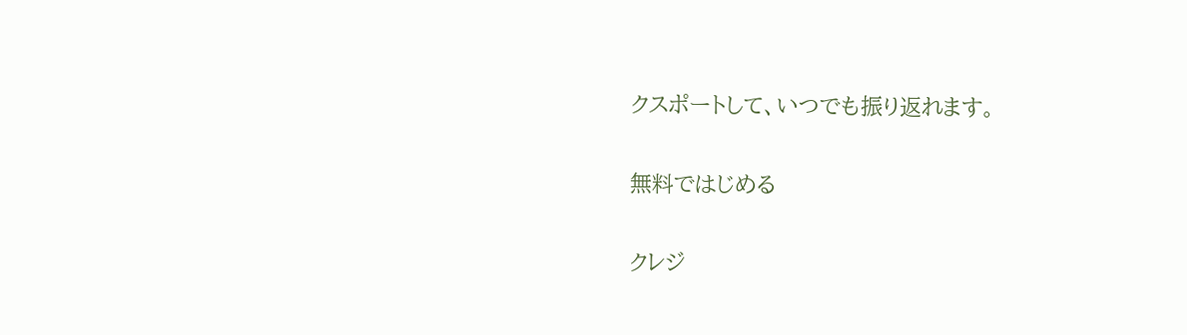クスポートして、いつでも振り返れます。

無料ではじめる

クレジ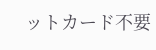ットカード不要